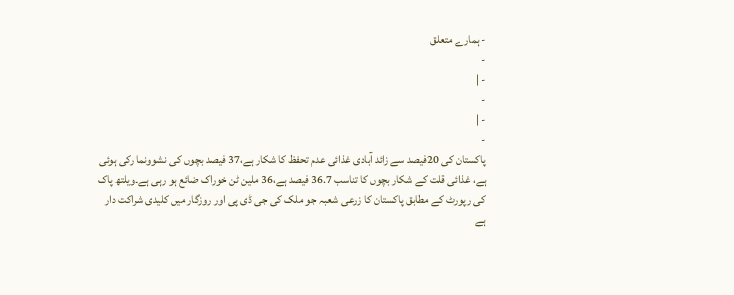- ہمارے متعلق
-
- |
-
- |
-
پاکستان کی 20فیصد سے زائد آبادی غذائی عدم تحفظ کا شکار ہے،37 فیصد بچوں کی نشوونما رکی ہوئی ہے، غذائی قلت کے شکار بچوں کا تناسب 36.7 فیصد ہے،36 ملین ٹن خوراک ضائع ہو رہی ہے۔ویلتھ پاک کی رپورٹ کے مطابق پاکستان کا زرعی شعبہ جو ملک کی جی ڈی پی اور روزگار میں کلیدی شراکت دار ہے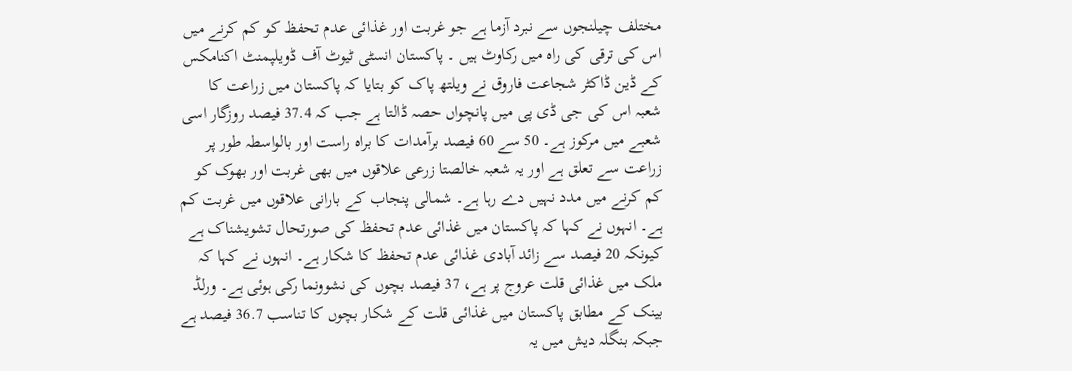مختلف چیلنجوں سے نبرد آزما ہے جو غربت اور غذائی عدم تحفظ کو کم کرنے میں اس کی ترقی کی راہ میں رکاوٹ ہیں ۔ پاکستان انسٹی ٹیوٹ آف ڈویلپمنٹ اکنامکس کے ڈین ڈاکٹر شجاعت فاروق نے ویلتھ پاک کو بتایا کہ پاکستان میں زراعت کا شعبہ اس کی جی ڈی پی میں پانچواں حصہ ڈالتا ہے جب کہ 37.4 فیصد روزگار اسی شعبے میں مرکوز ہے۔ 50 سے 60 فیصد برآمدات کا براہ راست اور بالواسطہ طور پر زراعت سے تعلق ہے اور یہ شعبہ خالصتا زرعی علاقوں میں بھی غربت اور بھوک کو کم کرنے میں مدد نہیں دے رہا ہے۔ شمالی پنجاب کے بارانی علاقوں میں غربت کم ہے۔ انہوں نے کہا کہ پاکستان میں غذائی عدم تحفظ کی صورتحال تشویشناک ہے کیونکہ 20 فیصد سے زائد آبادی غذائی عدم تحفظ کا شکار ہے۔ انہوں نے کہا کہ ملک میں غذائی قلت عروج پر ہے، 37 فیصد بچوں کی نشوونما رکی ہوئی ہے۔ ورلڈ بینک کے مطابق پاکستان میں غذائی قلت کے شکار بچوں کا تناسب 36.7 فیصد ہے جبکہ بنگلہ دیش میں یہ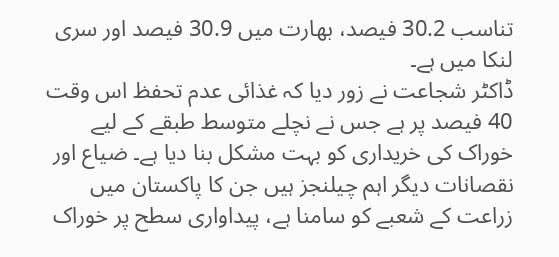تناسب 30.2 فیصد، بھارت میں 30.9 فیصد اور سری لنکا میں ہے۔
ڈاکٹر شجاعت نے زور دیا کہ غذائی عدم تحفظ اس وقت 40 فیصد پر ہے جس نے نچلے متوسط طبقے کے لیے خوراک کی خریداری کو بہت مشکل بنا دیا ہے۔ ضیاع اور نقصانات دیگر اہم چیلنجز ہیں جن کا پاکستان میں زراعت کے شعبے کو سامنا ہے، پیداواری سطح پر خوراک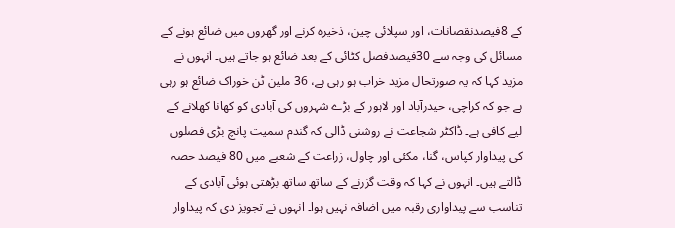کے 8فیصدنقصانات، اور سپلائی چین، ذخیرہ کرنے اور گھروں میں ضائع ہونے کے مسائل کی وجہ سے 30فیصدفصل کٹائی کے بعد ضائع ہو جاتے ہیں۔ انہوں نے مزید کہا کہ یہ صورتحال مزید خراب ہو رہی ہے، 36 ملین ٹن خوراک ضائع ہو رہی ہے جو کہ کراچی، حیدرآباد اور لاہور کے بڑے شہروں کی آبادی کو کھانا کھلانے کے لیے کافی ہے۔ ڈاکٹر شجاعت نے روشنی ڈالی کہ گندم سمیت پانچ بڑی فصلوں کی پیداوار کپاس، گنا، مکئی اور چاول، زراعت کے شعبے میں 80 فیصد حصہ ڈالتے ہیں۔ انہوں نے کہا کہ وقت گزرنے کے ساتھ ساتھ بڑھتی ہوئی آبادی کے تناسب سے پیداواری رقبہ میں اضافہ نہیں ہوا۔ انہوں نے تجویز دی کہ پیداوار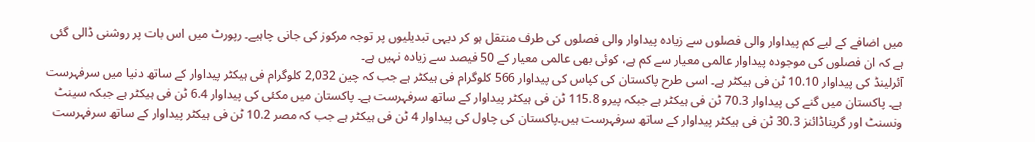میں اضافے کے لیے کم پیداوار والی فصلوں سے زیادہ پیداوار والی فصلوں کی طرف منتقل ہو کر دیہی تبدیلیوں پر توجہ مرکوز کی جانی چاہیے۔ رپورٹ میں اس بات پر روشنی ڈالی گئی ہے کہ ان فصلوں کی موجودہ پیداوار عالمی معیار سے کم ہے، کوئی بھی عالمی معیار کے 50 فیصد سے زیادہ نہیں ہے۔
آئرلینڈ کی پیداوار 10.10 ٹن فی ہیکٹر ہے۔ اسی طرح پاکستان کی کپاس کی پیداوار 566 کلوگرام فی ہیکٹر ہے جب کہ چین 2,032 کلوگرام فی ہیکٹر پیداوار کے ساتھ دنیا میں سرفہرست ہے۔ پاکستان میں گنے کی پیداوار 70.3 ٹن فی ہیکٹر ہے جبکہ پیرو 115.8 ٹن فی ہیکٹر پیداوار کے ساتھ سرفہرست ہے۔ پاکستان میں مکئی کی پیداوار 6.4 ٹن فی ہیکٹر ہے جبکہ سینٹ ونسنٹ اور گریناڈائنز 30.3 ٹن فی ہیکٹر پیداوار کے ساتھ سرفہرست ہیں۔پاکستان کی چاول کی پیداوار 4 ٹن فی ہیکٹر ہے جب کہ مصر 10.2 ٹن فی ہیکٹر پیداوار کے ساتھ سرفہرست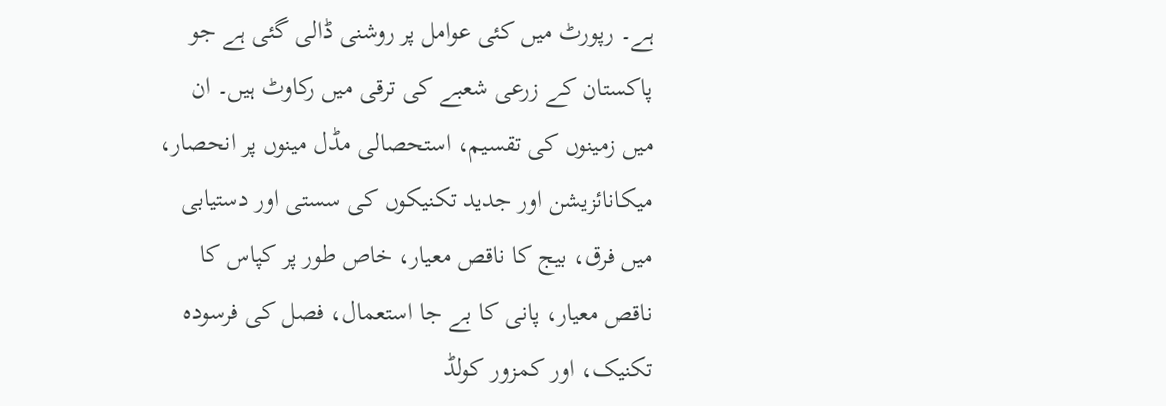ہے۔ رپورٹ میں کئی عوامل پر روشنی ڈالی گئی ہے جو پاکستان کے زرعی شعبے کی ترقی میں رکاوٹ ہیں۔ ان میں زمینوں کی تقسیم، استحصالی مڈل مینوں پر انحصار، میکانائزیشن اور جدید تکنیکوں کی سستی اور دستیابی میں فرق، بیج کا ناقص معیار، خاص طور پر کپاس کا ناقص معیار، پانی کا بے جا استعمال، فصل کی فرسودہ تکنیک، اور کمزور کولڈ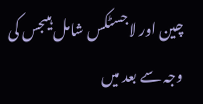چین اور لاجسٹکس شامل ہیںجس کی وجہ سے بعد میں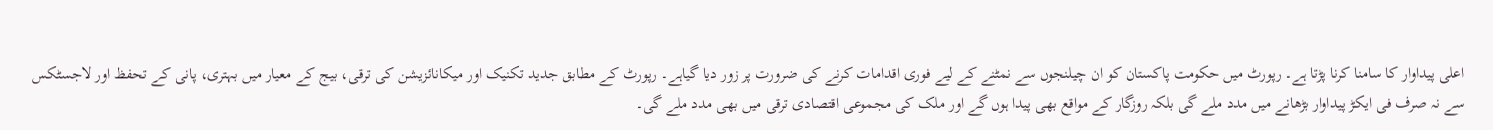اعلی پیداوار کا سامنا کرنا پڑتا ہے۔ رپورٹ میں حکومت پاکستان کو ان چیلنجوں سے نمٹنے کے لیے فوری اقدامات کرنے کی ضرورت پر زور دیا گیاہے۔ رپورٹ کے مطابق جدید تکنیک اور میکانائزیشن کی ترقی، بیج کے معیار میں بہتری، پانی کے تحفظ اور لاجسٹکس سے نہ صرف فی ایکڑ پیداوار بڑھانے میں مدد ملے گی بلکہ روزگار کے مواقع بھی پیدا ہوں گے اور ملک کی مجموعی اقتصادی ترقی میں بھی مدد ملے گی۔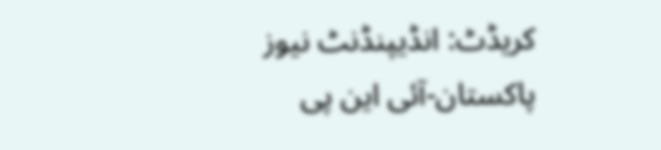کریڈٹ: انڈیپنڈنٹ نیوز پاکستان-آئی این پی